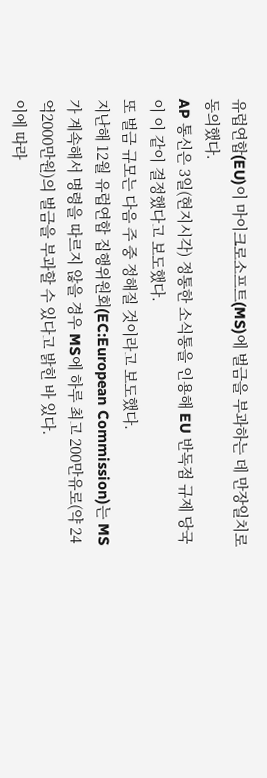유럽연합(EU)이 마이크로소프트(MS)에 벌금을 부과하는 데 만장일치로 동의했다.
AP 통신은 3일(현지시각) 정통한 소식통을 인용해 EU 반독점 규제 당국이 이 같이 결정했다고 보도했다.
또 벌금 규모는 다음 주 중 정해질 것이라고 보도했다.
지난해 12월 유럽연합 집행위원회(EC:European Commission)는 MS가 계속해서 명령을 따르지 않을 경우 MS에 하루 최고 200만유로(약 24억2000만원)의 벌금을 부과할 수 있다고 밝힌 바 있다.
이에 따라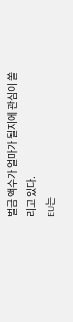벌금 액수가 얼마가 될지에 관심이 쏠리고 있다.
EU는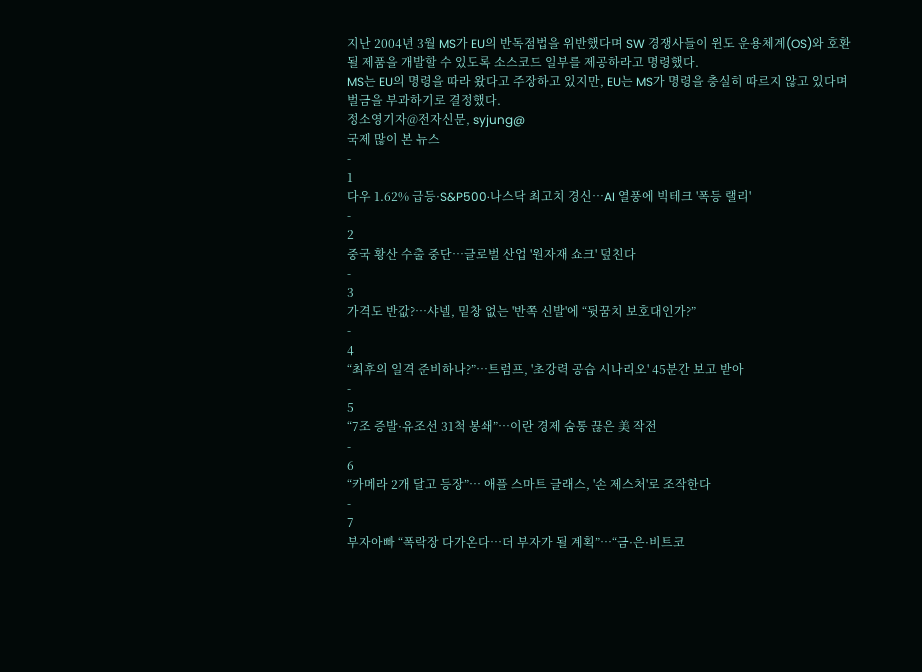지난 2004년 3월 MS가 EU의 반독점법을 위반했다며 SW 경쟁사들이 윈도 운용체계(OS)와 호환될 제품을 개발할 수 있도록 소스코드 일부를 제공하라고 명령했다.
MS는 EU의 명령을 따라 왔다고 주장하고 있지만, EU는 MS가 명령을 충실히 따르지 않고 있다며 벌금을 부과하기로 결정했다.
정소영기자@전자신문, syjung@
국제 많이 본 뉴스
-
1
다우 1.62% 급등·S&P500·나스닥 최고치 경신…AI 열풍에 빅테크 '폭등 랠리'
-
2
중국 황산 수출 중단…글로벌 산업 '원자재 쇼크' 덮친다
-
3
가격도 반값?…샤넬, 밑창 없는 '반쪽 신발'에 “뒷꿈치 보호대인가?”
-
4
“최후의 일격 준비하나?”…트럼프, '초강력 공습 시나리오' 45분간 보고 받아
-
5
“7조 증발·유조선 31척 봉쇄”…이란 경제 숨통 끊은 美 작전
-
6
“카메라 2개 달고 등장”… 애플 스마트 글래스, '손 제스처'로 조작한다
-
7
부자아빠 “폭락장 다가온다…더 부자가 될 계획”…“금·은·비트코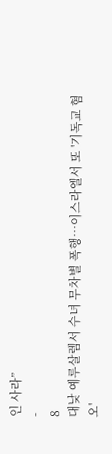인 사라”
-
8
대낮 예루살렘서 수녀 무차별 폭행…이스라엘서 또 '기독교 혐오'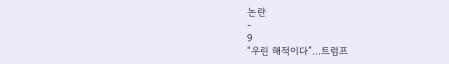논란
-
9
“우린 해적이다”…트럼프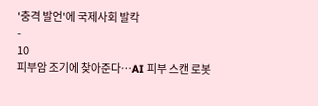'충격 발언'에 국제사회 발칵
-
10
피부암 조기에 찾아준다…AI 피부 스캔 로봇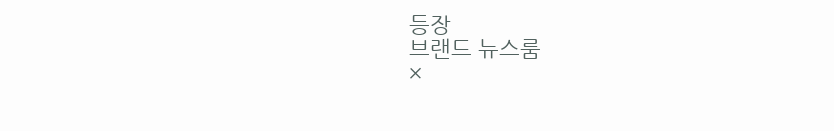등장
브랜드 뉴스룸
×